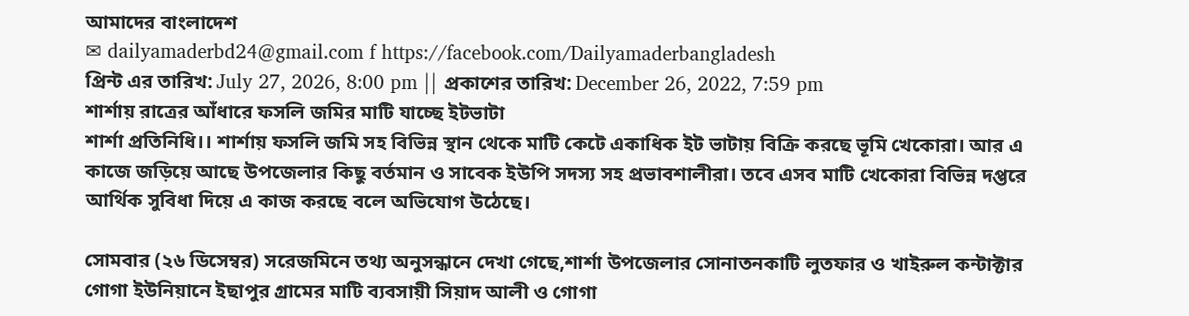আমাদের বাংলাদেশ
✉ dailyamaderbd24@gmail.com f https://facebook.com/Dailyamaderbangladesh
প্রিন্ট এর তারিখ: July 27, 2026, 8:00 pm || প্রকাশের তারিখ: December 26, 2022, 7:59 pm
শার্শায় রাত্রের আঁধারে ফসলি জমির মাটি যাচ্ছে ইটভাটা
শার্শা প্রতিনিধি।। শার্শায় ফসলি জমি সহ বিভিন্ন স্থান থেকে মাটি কেটে একাধিক ইট ভাটায় বিক্রি করছে ভূমি খেকোরা। আর এ কাজে জড়িয়ে আছে উপজেলার কিছু বর্তমান ও সাবেক ইউপি সদস্য সহ প্রভাবশালীরা। তবে এসব মাটি খেকোরা বিভিন্ন দপ্তরে আর্থিক সুবিধা দিয়ে এ কাজ করছে বলে অভিযোগ উঠেছে।

সোমবার (২৬ ডিসেম্বর) সরেজমিনে তথ্য অনুসন্ধানে দেখা গেছে,শার্শা উপজেলার সোনাতনকাটি লুতফার ও খাইরুল কন্টাক্টার গোগা ইউনিয়ানে ইছাপুর গ্রামের মাটি ব্যবসায়ী সিয়াদ আলী ও গোগা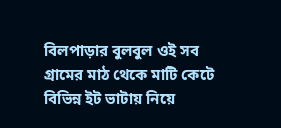বিলপাড়ার বুলবুল ওই সব গ্রামের মাঠ থেকে মাটি কেটে বিভিন্ন ইট ভাটায় নিয়ে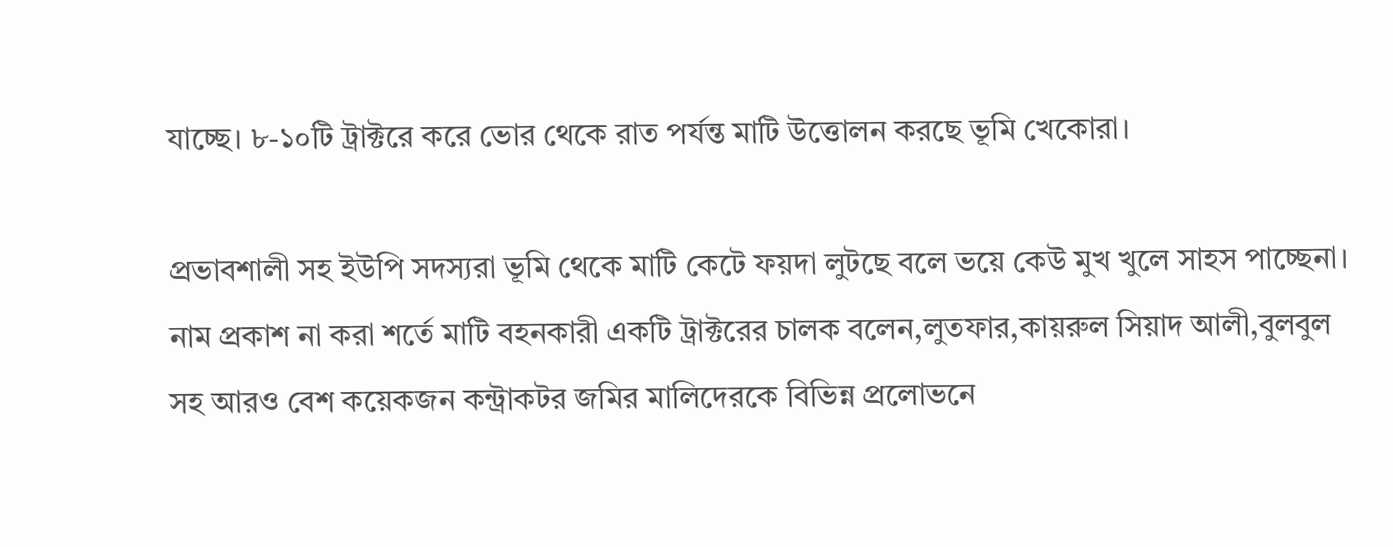যাচ্ছে। ৮-১০টি ট্রাক্টরে করে ভোর থেকে রাত পর্যন্ত মাটি উত্তোলন করছে ভূমি খেকোরা।

প্রভাবশালী সহ ইউপি সদস্যরা ভূমি থেকে মাটি কেটে ফয়দা লুটছে বলে ভয়ে কেউ মুখ খুলে সাহস পাচ্ছেনা। নাম প্রকাশ না করা শর্তে মাটি বহনকারী একটি ট্রাক্টরের চালক বলেন,লুতফার,কায়রুল সিয়াদ আলী,বুলবুল সহ আরও বেশ কয়েকজন কন্ট্রাকটর জমির মালিদেরকে বিভিন্ন প্রলোভনে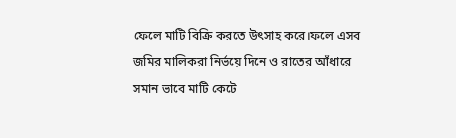ফেলে মাটি বিক্রি করতে উৎসাহ করে।ফলে এসব জমির মালিকরা নির্ভয়ে দিনে ও রাতের আঁধারে সমান ভাবে মাটি কেটে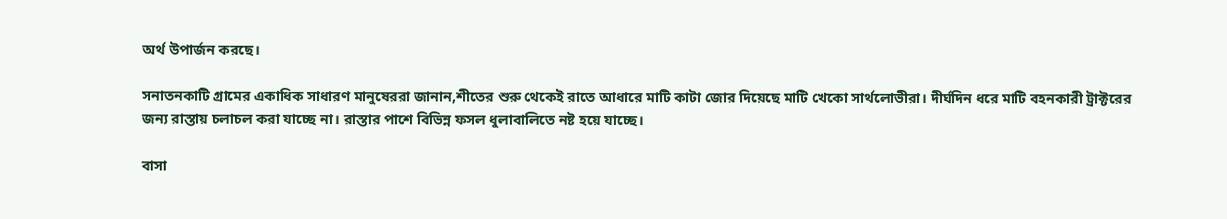অর্থ উপার্জন করছে।

সনাতনকাটি গ্রামের একাধিক সাধারণ মানুষেররা জানান,শীতের শুরু থেকেই রাতে আধারে মাটি কাটা জোর দিয়েছে মাটি খেকো সার্থলোভীরা। দীর্ঘদিন ধরে মাটি বহনকারী ট্রাক্টরের জন্য রাস্তায় চলাচল করা যাচ্ছে না। রাস্তার পাশে বিভিন্ন ফসল ধুলাবালিতে নষ্ট হয়ে যাচ্ছে।

বাসা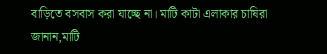বাড়িতে বসবাস করা যাচ্ছে না। মাটি কাটা এলাকার চাষিরা জানান,মাটি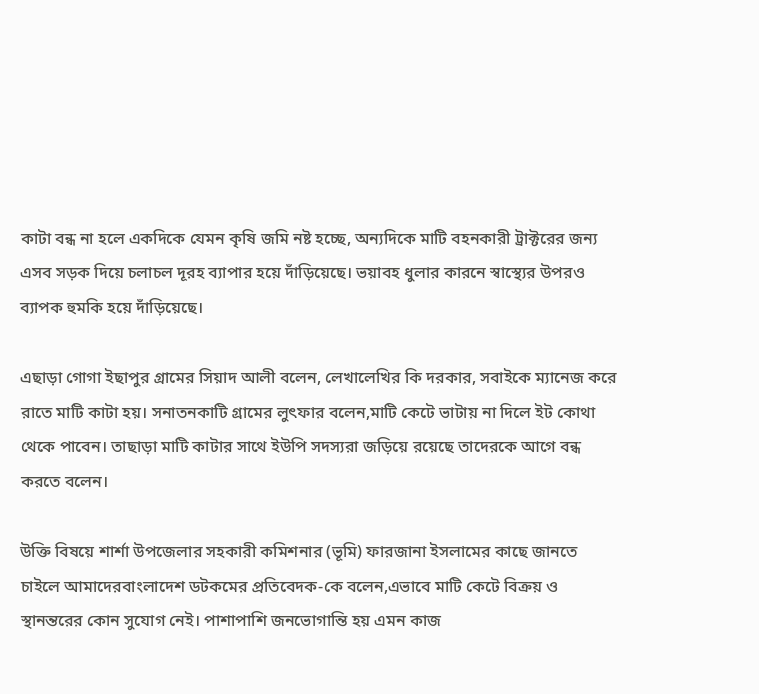কাটা বন্ধ না হলে একদিকে যেমন কৃষি জমি নষ্ট হচ্ছে, অন্যদিকে মাটি বহনকারী ট্রাক্টরের জন্য এসব সড়ক দিয়ে চলাচল দূরহ ব্যাপার হয়ে দাঁড়িয়েছে। ভয়াবহ ধুলার কারনে স্বাস্থ্যের উপরও ব্যাপক হুমকি হয়ে দাঁড়িয়েছে।

এছাড়া গোগা ইছাপুর গ্রামের সিয়াদ আলী বলেন, লেখালেখির কি দরকার, সবাইকে ম্যানেজ করে রাতে মাটি কাটা হয়। সনাতনকাটি গ্রামের লুৎফার বলেন,মাটি কেটে ভাটায় না দিলে ইট কোথা থেকে পাবেন। তাছাড়া মাটি কাটার সাথে ইউপি সদস্যরা জড়িয়ে রয়েছে তাদেরকে আগে বন্ধ করতে বলেন।

উক্তি বিষয়ে শার্শা উপজেলার সহকারী কমিশনার (ভূমি) ফারজানা ইসলামের কাছে জানতে চাইলে আমাদেরবাংলাদেশ ডটকমের প্রতিবেদক-কে বলেন,এভাবে মাটি কেটে বিক্রয় ও স্থানন্তরের কোন সুযোগ নেই। পাশাপাশি জনভোগান্তি হয় এমন কাজ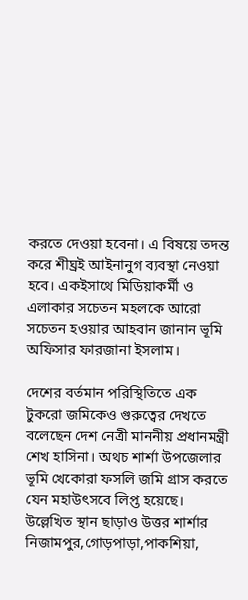করতে দেওয়া হবেনা। এ বিষয়ে তদন্ত করে শীঘ্রই আইনানুগ ব্যবস্থা নেওয়া হবে। একইসাথে মিডিয়াকর্মী ও এলাকার সচেতন মহলকে আরো সচেতন হওয়ার আহবান জানান ভূমি অফিসার ফারজানা ইসলাম।

দেশের বর্তমান পরিস্থিতিতে এক টুকরো জমিকেও গুরুত্বের দেখতে বলেছেন দেশ নেত্রী মাননীয় প্রধানমন্ত্রী শেখ হাসিনা। অথচ শার্শা উপজেলার ভূমি খেকোরা ফসলি জমি গ্রাস করতে যেন মহাউৎসবে লিপ্ত হয়েছে। উল্লেখিত স্থান ছাড়াও উত্তর শার্শার নিজামপুর,গোড়পাড়া,পাকশিয়া,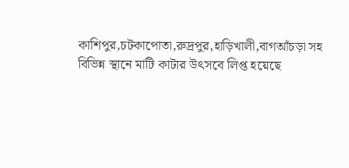কাশিপুর,চটকাপোতা,রুদ্রপুর,হাড়িখালী,বাগআঁচড়া সহ বিভিন্ন স্থানে মাটি কাটার উৎসবে লিপ্ত হয়েছে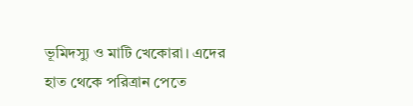ভূমিদস্যু ও মাটি খেকোরা। এদের হাত থেকে পরিত্রান পেতে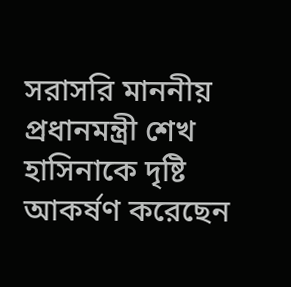সরাসরি মাননীয় প্রধানমন্ত্রী শেখ হাসিনাকে দৃষ্টি আকর্ষণ করেছেন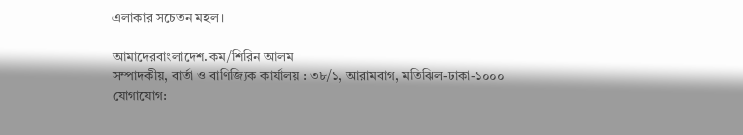এলাকার সচেতন মহল।

আমাদেরবাংলাদেশ.কম/শিরিন আলম
সম্পাদকীয়, বার্তা ও বাণিজ্যিক কার্যালয় : ৩৮/১, আরামবাগ, মতিঝিল-ঢাকা-১০০০
যোগাযোগ: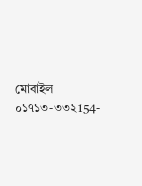মোবাইল ০১৭১৩-৩৩২154-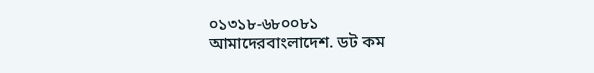০১৩১৮-৬৮০০৮১
আমাদেরবাংলাদেশ. ডট কম